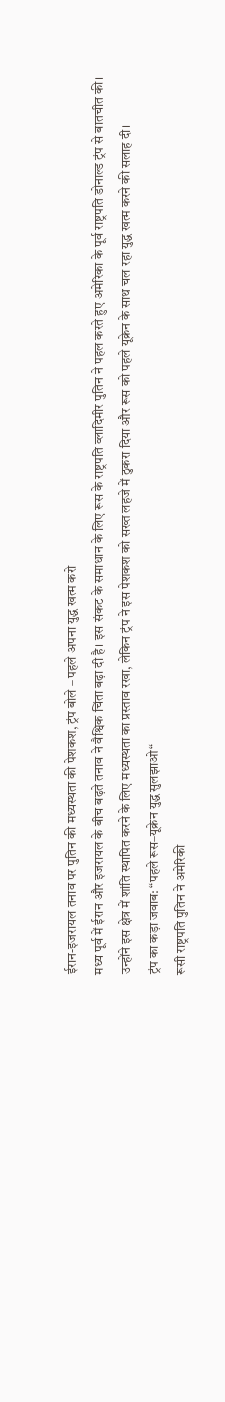ईरान-इजरायल तनाव पर पुतिन की मध्यस्थता की पेशकश, ट्रंप बोले – पहले अपना युद्ध खत्म करो
मध्य पूर्व में ईरान और इजरायल के बीच बढ़ते तनाव ने वैश्विक चिंता बढ़ा दी है। इस संकट के समाधान के लिए रूस के राष्ट्रपति व्लादिमीर पुतिन ने पहल करते हुए अमेरिका के पूर्व राष्ट्रपति डोनाल्ड ट्रंप से बातचीत की। उन्होंने इस क्षेत्र में शांति स्थापित करने के लिए मध्यस्थता का प्रस्ताव रखा, लेकिन ट्रंप ने इस पेशकश को सख्त लहजे में ठुकरा दिया और रूस को पहले यूक्रेन के साथ चल रहा युद्ध खत्म करने की सलाह दी।
ट्रंप का कड़ा जवाब: “पहले रूस–यूक्रेन युद्ध सुलझाओ“
रूसी राष्ट्रपति पुतिन ने अमेरिकी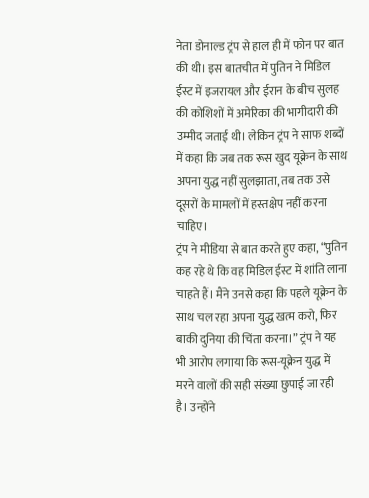नेता डोनाल्ड ट्रंप से हाल ही में फोन पर बात की थी। इस बातचीत में पुतिन ने मिडिल ईस्ट में इजरायल और ईरान के बीच सुलह की कोशिशों में अमेरिका की भागीदारी की उम्मीद जताई थी। लेकिन ट्रंप ने साफ शब्दों में कहा कि जब तक रूस खुद यूक्रेन के साथ अपना युद्ध नहीं सुलझाता, तब तक उसे दूसरों के मामलों में हस्तक्षेप नहीं करना चाहिए।
ट्रंप ने मीडिया से बात करते हुए कहा, “पुतिन कह रहे थे कि वह मिडिल ईस्ट में शांति लाना चाहते हैं। मैंने उनसे कहा कि पहले यूक्रेन के साथ चल रहा अपना युद्ध खत्म करो, फिर बाकी दुनिया की चिंता करना।” ट्रंप ने यह भी आरोप लगाया कि रूस-यूक्रेन युद्ध में मरने वालों की सही संख्या छुपाई जा रही है। उन्होंने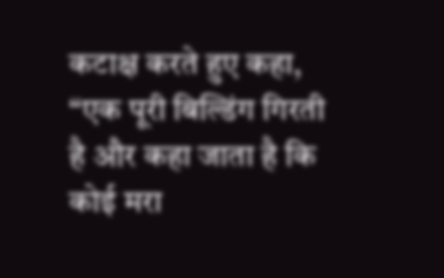कटाक्ष करते हुए कहा, “एक पूरी बिल्डिंग गिरती है और कहा जाता है कि कोई मरा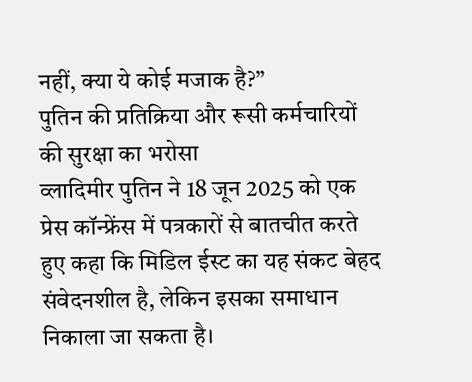नहीं, क्या ये कोई मजाक है?”
पुतिन की प्रतिक्रिया और रूसी कर्मचारियों की सुरक्षा का भरोसा
व्लादिमीर पुतिन ने 18 जून 2025 को एक प्रेस कॉन्फ्रेंस में पत्रकारों से बातचीत करते हुए कहा कि मिडिल ईस्ट का यह संकट बेहद संवेदनशील है, लेकिन इसका समाधान निकाला जा सकता है।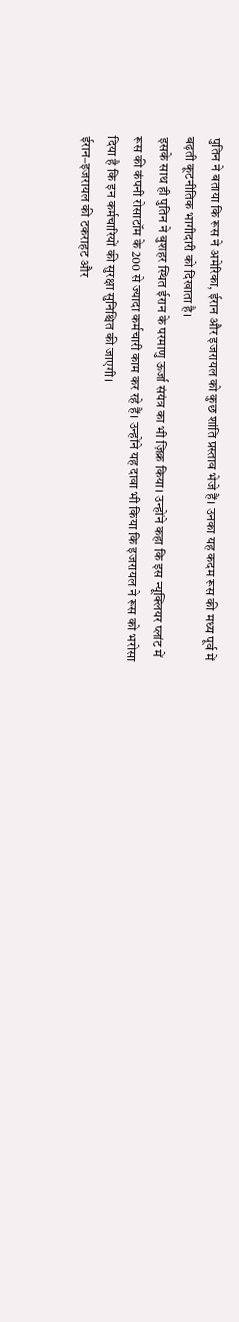पुतिन ने बताया कि रूस ने अमेरिका, ईरान और इजरायल को कुछ शांति प्रस्ताव भेजे हैं। उनका यह कदम रूस की मध्य पूर्व में बढ़ती कूटनीतिक भागीदारी को दिखाता है।
इसके साथ ही पुतिन ने बुशहर स्थित ईरान के परमाणु ऊर्जा संयंत्र का भी ज़िक्र किया। उन्होंने कहा कि इस न्यूक्लियर प्लांट में रूस की कंपनी रोसाटॉम के 200 से ज्यादा कर्मचारी काम कर रहे हैं। उन्होंने यह दावा भी किया कि इजरायल ने रूस को भरोसा दिया है कि इन कर्मचारियों की सुरक्षा सुनिश्चित की जाएगी।
ईरान–इजरायल की टकराहट और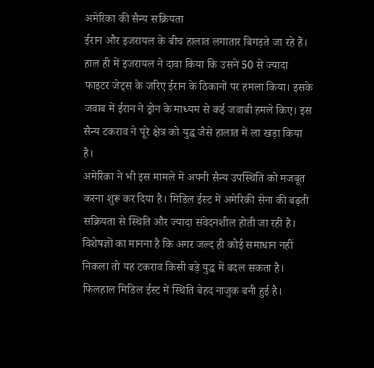अमेरिका की सैन्य सक्रियता
ईरान और इजरायल के बीच हालात लगातार बिगड़ते जा रहे हैं। हाल ही में इजरायल ने दावा किया कि उसने 50 से ज्यादा फाइटर जेट्स के जरिए ईरान के ठिकानों पर हमला किया। इसके जवाब में ईरान ने ड्रोन के माध्यम से कई जवाबी हमले किए। इस सैन्य टकराव ने पूरे क्षेत्र को युद्ध जैसे हालात में ला खड़ा किया है।
अमेरिका ने भी इस मामले में अपनी सैन्य उपस्थिति को मजबूत करना शुरू कर दिया है। मिडिल ईस्ट में अमेरिकी सेना की बढ़ती सक्रियता से स्थिति और ज्यादा संवेदनशील होती जा रही है। विशेषज्ञों का मानना है कि अगर जल्द ही कोई समाधान नहीं निकला तो यह टकराव किसी बड़े युद्ध में बदल सकता है।
फिलहाल मिडिल ईस्ट में स्थिति बेहद नाजुक बनी हुई है।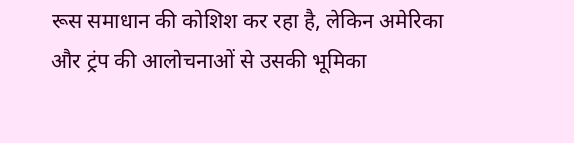रूस समाधान की कोशिश कर रहा है, लेकिन अमेरिका और ट्रंप की आलोचनाओं से उसकी भूमिका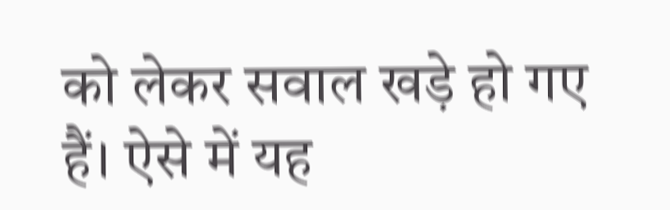को लेकर सवाल खड़े हो गए हैं। ऐसे में यह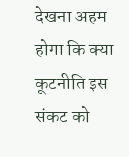देखना अहम होगा कि क्या कूटनीति इस संकट को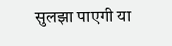सुलझा पाएगी या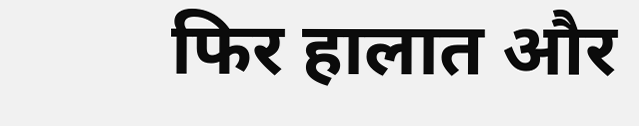फिर हालात और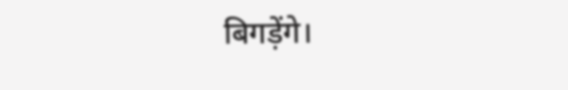बिगड़ेंगे।